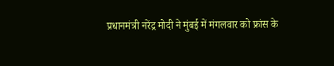प्रधानमंत्री नरेंद्र मोदी ने मुंबई में मंगलवार को फ्रांस के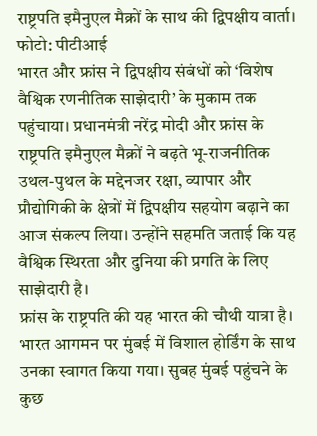राष्ट्रपति इमैनुएल मैक्रों के साथ की द्विपक्षीय वार्ता। फोटो: पीटीआई
भारत और फ्रांस ने द्विपक्षीय संबंधों को ‘विशेष वैश्विक रणनीतिक साझेदारी’ के मुकाम तक पहुंचाया। प्रधानमंत्री नरेंद्र मोदी और फ्रांस के राष्ट्रपति इमैनुएल मैक्रों ने बढ़ते भू-राजनीतिक उथल-पुथल के मद्देनजर रक्षा, व्यापार और प्रौद्योगिकी के क्षेत्रों में द्विपक्षीय सहयोग बढ़ाने का आज संकल्प लिया। उन्होंने सहमति जताई कि यह वैश्विक स्थिरता और दुनिया की प्रगति के लिए साझेदारी है।
फ्रांस के राष्ट्रपति की यह भारत की चौथी यात्रा है। भारत आगमन पर मुंबई में विशाल होर्डिंग के साथ उनका स्वागत किया गया। सुबह मुंबई पहुंचने के कुछ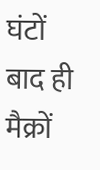घंटों बाद ही मैक्रों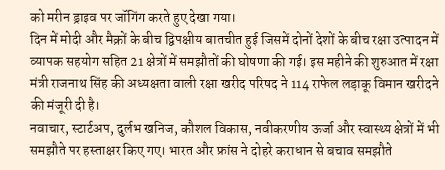को मरीन ड्राइव पर जॉगिंग करते हुए देखा गया।
दिन में मोदी और मैक्रों के बीच द्विपक्षीय बातचीत हुई जिसमें दोनों देशों के बीच रक्षा उत्पादन में व्यापक सहयोग सहित 21 क्षेत्रों में समझौतों की घोषणा की गई। इस महीने की शुरुआत में रक्षा मंत्री राजनाथ सिंह की अध्यक्षता वाली रक्षा खरीद परिषद ने 114 राफेल लड़ाकू विमान खरीदने की मंजूरी दी है।
नवाचार, स्टार्टअप, दुर्लभ खनिज, कौशल विकास, नवीकरणीय ऊर्जा और स्वास्थ्य क्षेत्रों में भी समझौते पर हस्ताक्षर किए गए। भारत और फ्रांस ने दोहरे कराधान से बचाव समझौते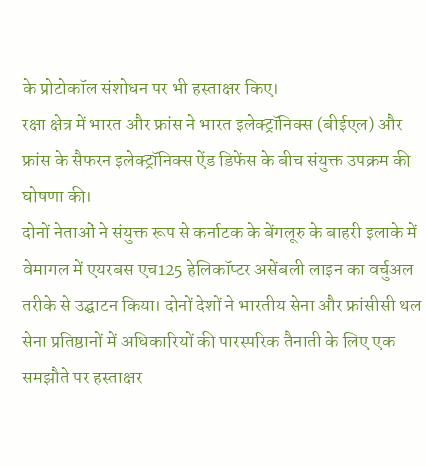के प्रोटोकॉल संशोधन पर भी हस्ताक्षर किए।
रक्षा क्षेत्र में भारत और फ्रांस ने भारत इलेक्ट्रॉनिक्स (बीईएल) और फ्रांस के सैफरन इलेक्ट्रॉनिक्स ऐंड डिफेंस के बीच संयुक्त उपक्रम की घोषणा की।
दोनों नेताओं ने संयुक्त रूप से कर्नाटक के बेंगलूरु के बाहरी इलाके में वेमागल में एयरबस एच125 हेलिकॉप्टर असेंबली लाइन का वर्चुअल तरीके से उद्घाटन किया। दोनों देशों ने भारतीय सेना और फ्रांसीसी थल सेना प्रतिष्ठानों में अधिकारियों की पारस्परिक तैनाती के लिए एक समझौते पर हस्ताक्षर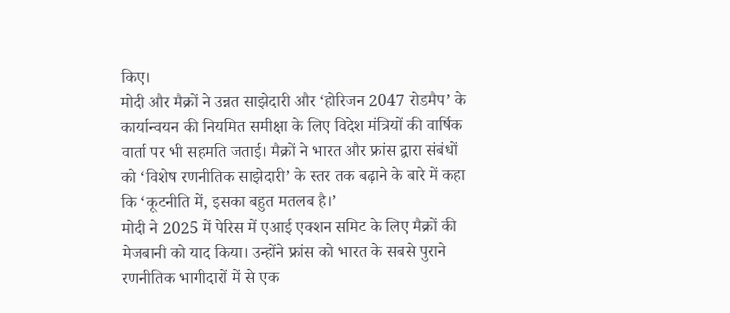किए।
मोदी और मैक्रों ने उन्नत साझेदारी और ‘होरिजन 2047 रोडमैप’ के कार्यान्वयन की नियमित समीक्षा के लिए विदेश मंत्रियों की वार्षिक वार्ता पर भी सहमति जताई। मैक्रों ने भारत और फ्रांस द्वारा संबंधों को ‘विशेष रणनीतिक साझेदारी’ के स्तर तक बढ़ाने के बारे में कहा कि ‘कूटनीति में, इसका बहुत मतलब है।’
मोदी ने 2025 में पेरिस में एआई एक्शन समिट के लिए मैक्रों की मेजबानी को याद किया। उन्होंने फ्रांस को भारत के सबसे पुराने रणनीतिक भागीदारों में से एक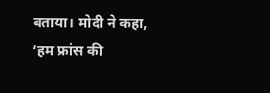बताया। मोदी ने कहा, ‘हम फ्रांस की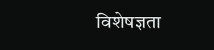विशेषज्ञता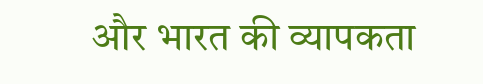और भारत की व्यापकता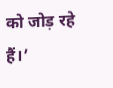को जोड़ रहे हैं।’